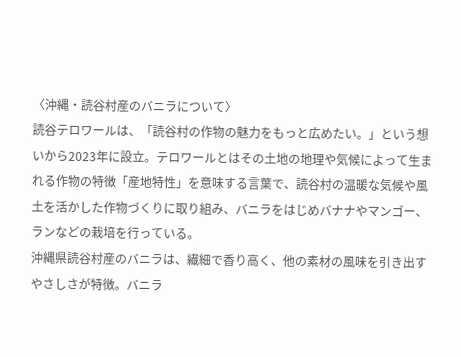〈沖縄・読谷村産のバニラについて〉
読谷テロワールは、「読谷村の作物の魅力をもっと広めたい。」という想いから2023年に設立。テロワールとはその土地の地理や気候によって生まれる作物の特徴「産地特性」を意味する言葉で、読谷村の温暖な気候や風土を活かした作物づくりに取り組み、バニラをはじめバナナやマンゴー、ランなどの栽培を行っている。
沖縄県読谷村産のバニラは、繊細で香り高く、他の素材の風味を引き出すやさしさが特徴。バニラ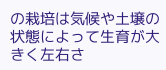の栽培は気候や土壌の状態によって生育が大きく左右さ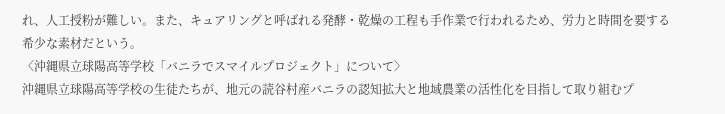れ、人工授粉が難しい。また、キュアリングと呼ばれる発酵・乾燥の工程も手作業で行われるため、労力と時間を要する希少な素材だという。
〈沖縄県立球陽高等学校「バニラでスマイルプロジェクト」について〉
沖縄県立球陽高等学校の生徒たちが、地元の読谷村産バニラの認知拡大と地域農業の活性化を目指して取り組むプ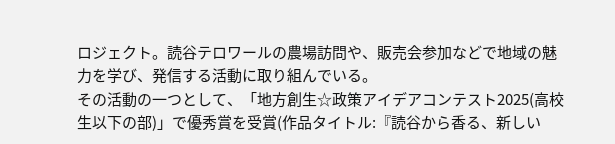ロジェクト。読谷テロワールの農場訪問や、販売会参加などで地域の魅力を学び、発信する活動に取り組んでいる。
その活動の一つとして、「地方創生☆政策アイデアコンテスト2025(高校生以下の部)」で優秀賞を受賞(作品タイトル:『読谷から香る、新しい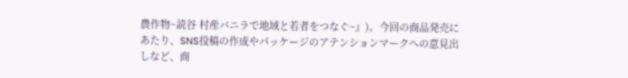農作物~読谷 村産バニラで地域と若者をつなぐ~』)。今回の商品発売にあたり、SNS投稿の作成やパッケージのアテンションマークへの意見出しなど、商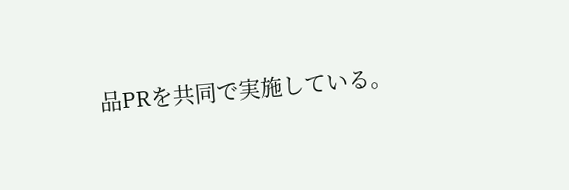品PRを共同で実施している。